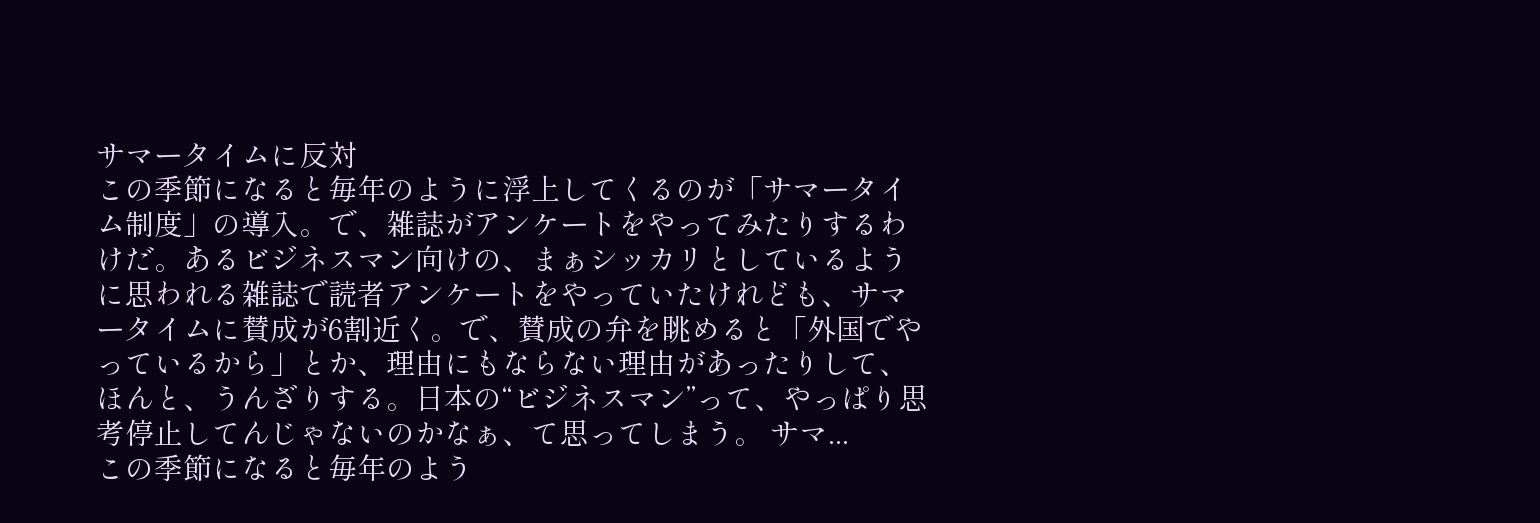サマータイムに反対
この季節になると毎年のように浮上してくるのが「サマータイム制度」の導入。で、雑誌がアンケートをやってみたりするわけだ。あるビジネスマン向けの、まぁシッカリとしているように思われる雑誌で読者アンケートをやっていたけれども、サマータイムに賛成が6割近く。で、賛成の弁を眺めると「外国でやっているから」とか、理由にもならない理由があったりして、ほんと、うんざりする。日本の“ビジネスマン”って、やっぱり思考停止してんじゃないのかなぁ、て思ってしまう。 サマ...
この季節になると毎年のよう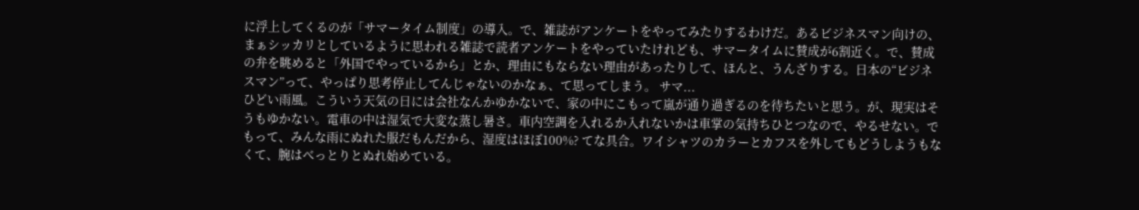に浮上してくるのが「サマータイム制度」の導入。で、雑誌がアンケートをやってみたりするわけだ。あるビジネスマン向けの、まぁシッカリとしているように思われる雑誌で読者アンケートをやっていたけれども、サマータイムに賛成が6割近く。で、賛成の弁を眺めると「外国でやっているから」とか、理由にもならない理由があったりして、ほんと、うんざりする。日本の“ビジネスマン”って、やっぱり思考停止してんじゃないのかなぁ、て思ってしまう。 サマ...
ひどい雨風。こういう天気の日には会社なんかゆかないで、家の中にこもって嵐が通り過ぎるのを待ちたいと思う。が、現実はそうもゆかない。電車の中は湿気で大変な蒸し暑さ。車内空調を入れるか入れないかは車掌の気持ちひとつなので、やるせない。でもって、みんな雨にぬれた服だもんだから、湿度はほぼ100%? てな具合。ワイシャツのカラーとカフスを外してもどうしようもなくて、腕はべっとりとぬれ始めている。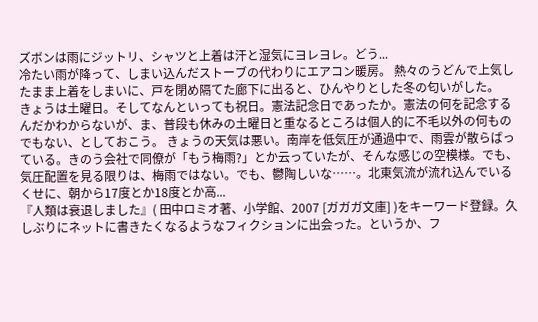ズボンは雨にジットリ、シャツと上着は汗と湿気にヨレヨレ。どう...
冷たい雨が降って、しまい込んだストーブの代わりにエアコン暖房。 熱々のうどんで上気したまま上着をしまいに、戸を閉め隔てた廊下に出ると、ひんやりとした冬の匂いがした。
きょうは土曜日。そしてなんといっても祝日。憲法記念日であったか。憲法の何を記念するんだかわからないが、ま、普段も休みの土曜日と重なるところは個人的に不毛以外の何ものでもない、としておこう。 きょうの天気は悪い。南岸を低気圧が通過中で、雨雲が散らばっている。きのう会社で同僚が「もう梅雨?」とか云っていたが、そんな感じの空模様。でも、気圧配置を見る限りは、梅雨ではない。でも、鬱陶しいな……。北東気流が流れ込んでいるくせに、朝から17度とか18度とか高...
『人類は衰退しました』( 田中ロミオ著、小学館、2007 [ガガガ文庫] )をキーワード登録。久しぶりにネットに書きたくなるようなフィクションに出会った。というか、フ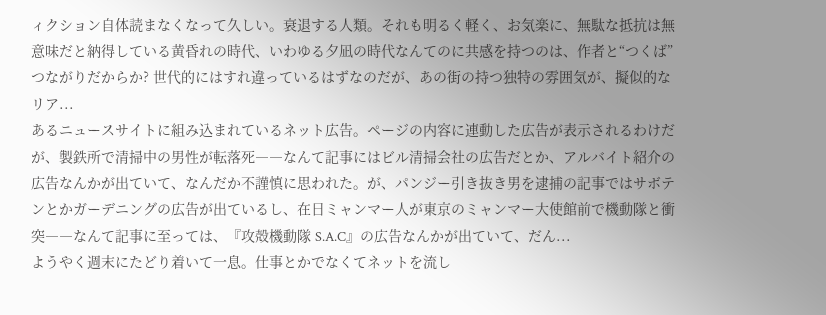ィクション自体読まなくなって久しい。衰退する人類。それも明るく軽く、お気楽に、無駄な抵抗は無意味だと納得している黄昏れの時代、いわゆる夕凪の時代なんてのに共感を持つのは、作者と“つくば”つながりだからか? 世代的にはすれ違っているはずなのだが、あの街の持つ独特の雰囲気が、擬似的なリア...
あるニュースサイトに組み込まれているネット広告。ページの内容に連動した広告が表示されるわけだが、製鉄所で清掃中の男性が転落死――なんて記事にはビル清掃会社の広告だとか、アルバイト紹介の広告なんかが出ていて、なんだか不謹慎に思われた。が、パンジー引き抜き男を逮捕の記事ではサボテンとかガーデニングの広告が出ているし、在日ミャンマー人が東京のミャンマー大使館前で機動隊と衝突――なんて記事に至っては、『攻殻機動隊 S.A.C』の広告なんかが出ていて、だん...
ようやく週末にたどり着いて一息。仕事とかでなくてネットを流し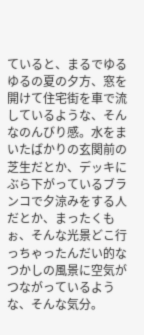ていると、まるでゆるゆるの夏の夕方、窓を開けて住宅街を車で流しているような、そんなのんびり感。水をまいたばかりの玄関前の芝生だとか、デッキにぶら下がっているブランコで夕涼みをする人だとか、まったくもぉ、そんな光景どこ行っちゃったんだい的なつかしの風景に空気がつながっているような、そんな気分。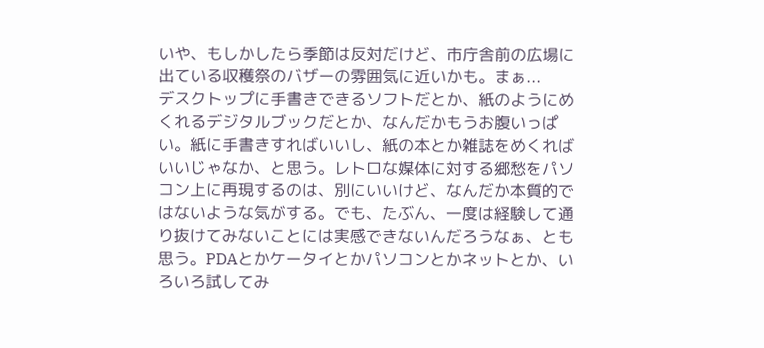いや、もしかしたら季節は反対だけど、市庁舎前の広場に出ている収穫祭のバザーの雰囲気に近いかも。まぁ...
デスクトップに手書きできるソフトだとか、紙のようにめくれるデジタルブックだとか、なんだかもうお腹いっぱい。紙に手書きすればいいし、紙の本とか雑誌をめくればいいじゃなか、と思う。レトロな媒体に対する郷愁をパソコン上に再現するのは、別にいいけど、なんだか本質的ではないような気がする。でも、たぶん、一度は経験して通り抜けてみないことには実感できないんだろうなぁ、とも思う。PDAとかケータイとかパソコンとかネットとか、いろいろ試してみ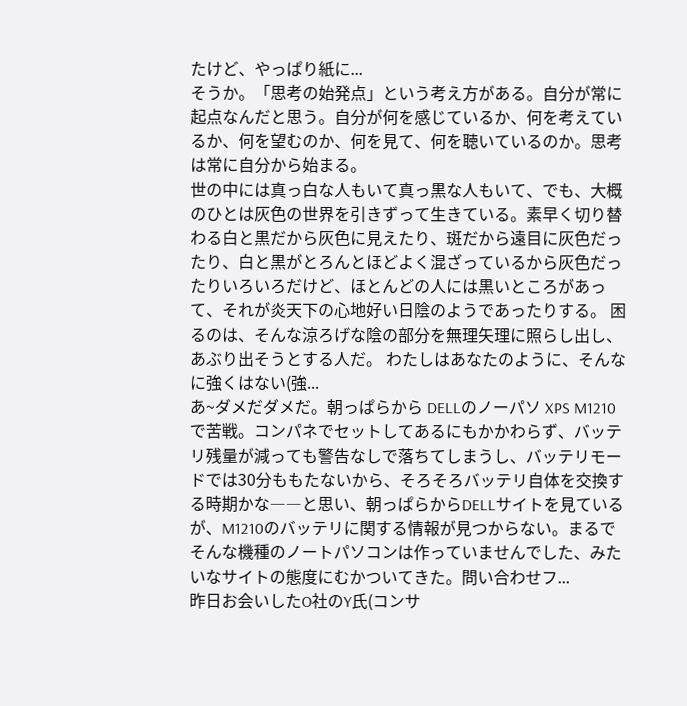たけど、やっぱり紙に...
そうか。「思考の始発点」という考え方がある。自分が常に起点なんだと思う。自分が何を感じているか、何を考えているか、何を望むのか、何を見て、何を聴いているのか。思考は常に自分から始まる。
世の中には真っ白な人もいて真っ黒な人もいて、でも、大概のひとは灰色の世界を引きずって生きている。素早く切り替わる白と黒だから灰色に見えたり、斑だから遠目に灰色だったり、白と黒がとろんとほどよく混ざっているから灰色だったりいろいろだけど、ほとんどの人には黒いところがあって、それが炎天下の心地好い日陰のようであったりする。 困るのは、そんな涼ろげな陰の部分を無理矢理に照らし出し、あぶり出そうとする人だ。 わたしはあなたのように、そんなに強くはない(強...
あ~ダメだダメだ。朝っぱらから DELLのノーパソ XPS M1210で苦戦。コンパネでセットしてあるにもかかわらず、バッテリ残量が減っても警告なしで落ちてしまうし、バッテリモードでは30分ももたないから、そろそろバッテリ自体を交換する時期かな――と思い、朝っぱらからDELLサイトを見ているが、M1210のバッテリに関する情報が見つからない。まるでそんな機種のノートパソコンは作っていませんでした、みたいなサイトの態度にむかついてきた。問い合わせフ...
昨日お会いしたO社のY氏(コンサ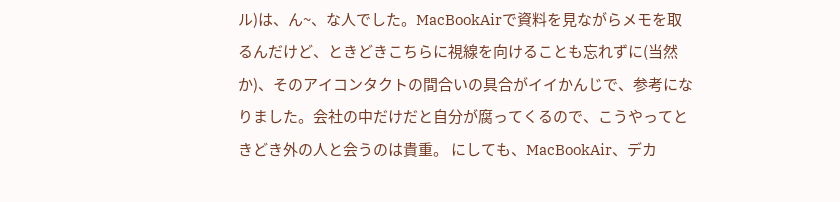ル)は、ん~、な人でした。MacBookAirで資料を見ながらメモを取るんだけど、ときどきこちらに視線を向けることも忘れずに(当然か)、そのアイコンタクトの間合いの具合がイイかんじで、参考になりました。会社の中だけだと自分が腐ってくるので、こうやってときどき外の人と会うのは貴重。 にしても、MacBookAir、デカ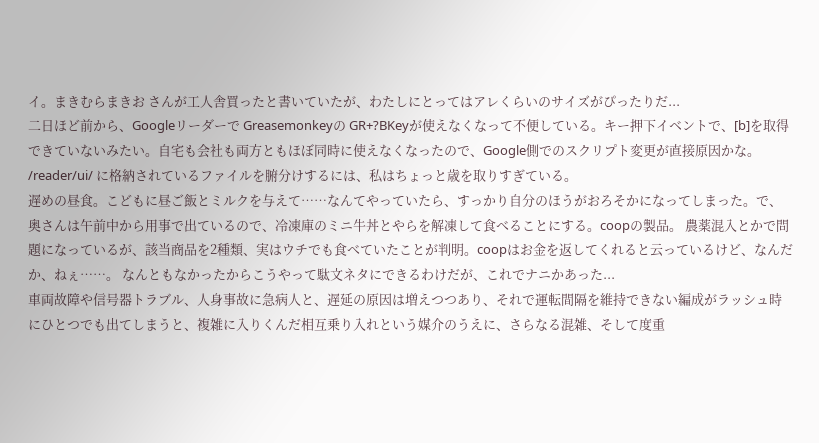イ。まきむらまきお さんが工人舎買ったと書いていたが、わたしにとってはアレくらいのサイズがぴったりだ...
二日ほど前から、Googleリーダーで Greasemonkeyの GR+?BKeyが使えなくなって不便している。キー押下イベントで、[b]を取得できていないみたい。自宅も会社も両方ともほぼ同時に使えなくなったので、Google側でのスクリプト変更が直接原因かな。 /reader/ui/ に格納されているファイルを腑分けするには、私はちょっと歳を取りすぎている。
遅めの昼食。こどもに昼ご飯とミルクを与えて……なんてやっていたら、すっかり自分のほうがおろそかになってしまった。で、奥さんは午前中から用事で出ているので、冷凍庫のミニ牛丼とやらを解凍して食べることにする。coopの製品。 農薬混入とかで問題になっているが、該当商品を2種類、実はウチでも食べていたことが判明。coopはお金を返してくれると云っているけど、なんだか、ねぇ……。 なんともなかったからこうやって駄文ネタにできるわけだが、これでナニかあった...
車両故障や信号器トラブル、人身事故に急病人と、遅延の原因は増えつつあり、それで運転間隔を維持できない編成がラッシュ時にひとつでも出てしまうと、複雑に入りくんだ相互乗り入れという媒介のうえに、さらなる混雑、そして度重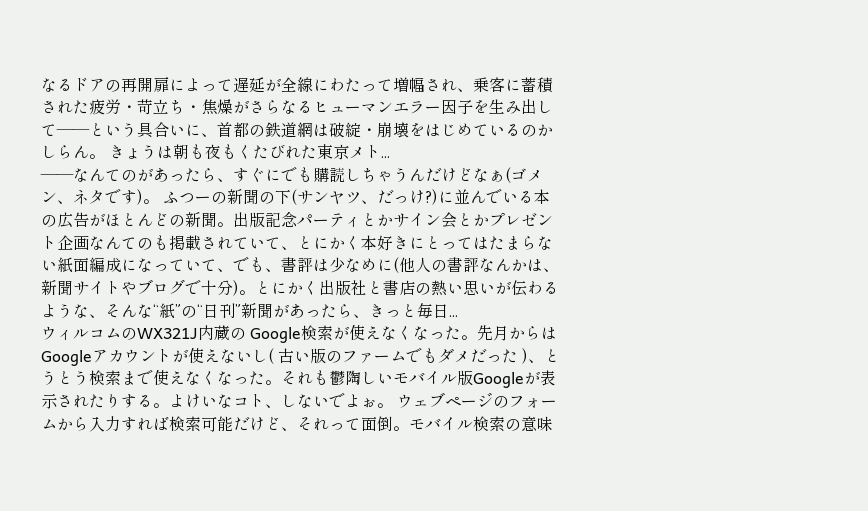なるドアの再開扉によって遅延が全線にわたって増幅され、乗客に蓄積された疲労・苛立ち・焦燥がさらなるヒューマンエラー因子を生み出して――という具合いに、首都の鉄道網は破綻・崩壊をはじめているのかしらん。 きょうは朝も夜もくたびれた東京メト...
――なんてのがあったら、すぐにでも購読しちゃうんだけどなぁ(ゴメン、ネタです)。 ふつーの新聞の下(サンヤツ、だっけ?)に並んでいる本の広告がほとんどの新聞。出版記念パーティとかサイン会とかプレゼント企画なんてのも掲載されていて、とにかく本好きにとってはたまらない紙面編成になっていて、でも、書評は少なめに(他人の書評なんかは、新聞サイトやブログで十分)。とにかく出版社と書店の熱い思いが伝わるような、そんな“紙”の“日刊”新聞があったら、きっと毎日...
ウィルコムのWX321J内蔵の Google検索が使えなくなった。先月からは Googleアカウントが使えないし( 古い版のファームでもダメだった )、とうとう検索まで使えなくなった。それも鬱陶しいモバイル版Googleが表示されたりする。よけいなコト、しないでよぉ。 ウェブページのフォームから入力すれば検索可能だけど、それって面倒。モバイル検索の意味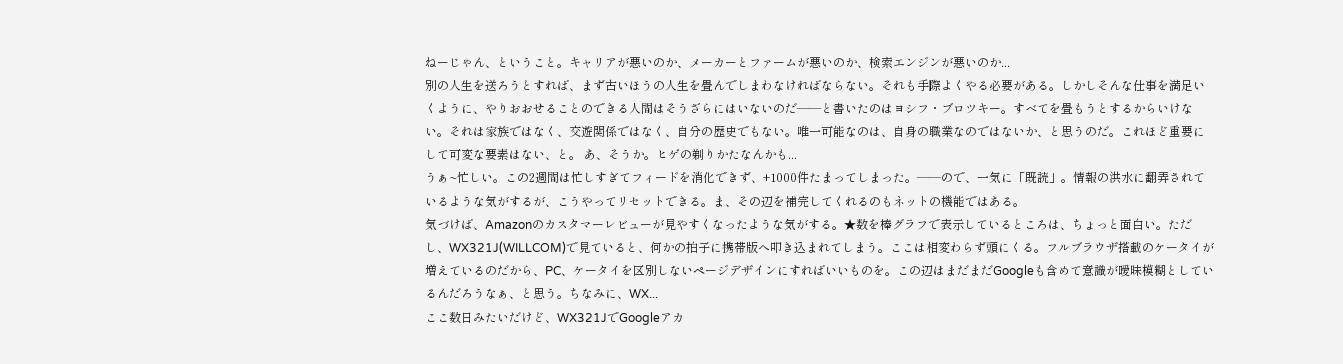ねーじゃん、ということ。キャリアが悪いのか、メーカーとファームが悪いのか、検索エンジンが悪いのか...
別の人生を送ろうとすれば、まず古いほうの人生を畳んでしまわなければならない。それも手際よくやる必要がある。しかしそんな仕事を満足いくように、やりおおせることのできる人間はそうざらにはいないのだ――と書いたのはヨシフ・ブロツキー。すべてを畳もうとするからいけない。それは家族ではなく、交遊関係ではなく、自分の歴史でもない。唯一可能なのは、自身の職業なのではないか、と思うのだ。これほど重要にして可変な要素はない、と。 あ、そうか。ヒゲの剃りかたなんかも...
うぁ~忙しい。この2週間は忙しすぎてフィードを消化できず、+1000件たまってしまった。――ので、一気に「既読」。情報の洪水に翻弄されているような気がするが、こうやってリセットできる。ま、その辺を補完してくれるのもネットの機能ではある。
気づけば、Amazonのカスタマーレビューが見やすくなったような気がする。★数を棒グラフで表示しているところは、ちょっと面白い。ただし、WX321J(WILLCOM)で見ていると、何かの拍子に携帯版へ叩き込まれてしまう。ここは相変わらず頭にくる。フルブラウザ搭載のケータイが増えているのだから、PC、ケータイを区別しないページデザインにすればいいものを。この辺はまだまだGoogleも含めて意識が曖昧模糊としているんだろうなぁ、と思う。ちなみに、WX...
ここ数日みたいだけど、WX321JでGoogleアカ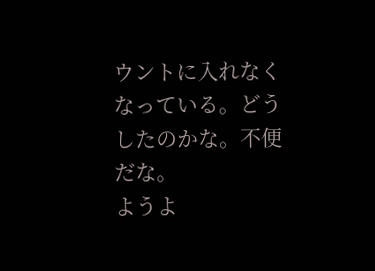ウントに入れなくなっている。どうしたのかな。不便だな。
ようよ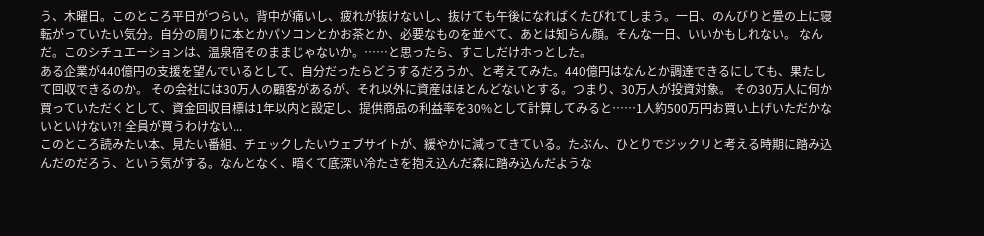う、木曜日。このところ平日がつらい。背中が痛いし、疲れが抜けないし、抜けても午後になればくたびれてしまう。一日、のんびりと畳の上に寝転がっていたい気分。自分の周りに本とかパソコンとかお茶とか、必要なものを並べて、あとは知らん顔。そんな一日、いいかもしれない。 なんだ。このシチュエーションは、温泉宿そのままじゃないか。……と思ったら、すこしだけホっとした。
ある企業が440億円の支援を望んでいるとして、自分だったらどうするだろうか、と考えてみた。440億円はなんとか調達できるにしても、果たして回収できるのか。 その会社には30万人の顧客があるが、それ以外に資産はほとんどないとする。つまり、30万人が投資対象。 その30万人に何か買っていただくとして、資金回収目標は1年以内と設定し、提供商品の利益率を30%として計算してみると……1人約500万円お買い上げいただかないといけない?! 全員が買うわけない...
このところ読みたい本、見たい番組、チェックしたいウェブサイトが、緩やかに減ってきている。たぶん、ひとりでジックリと考える時期に踏み込んだのだろう、という気がする。なんとなく、暗くて底深い冷たさを抱え込んだ森に踏み込んだような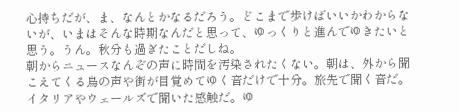心持ちだが、ま、なんとかなるだろう。どこまで歩けばいいかわからないが、いまはそんな時期なんだと思って、ゆっくりと進んでゆきたいと思う。うん。秋分も過ぎたことだしね。
朝からニュースなんぞの声に時間を汚染されたくない。朝は、外から聞こえてくる鳥の声や街が目覚めてゆく音だけで十分。旅先で聞く音だ。イタリアやウェールズで聞いた感触だ。ゆ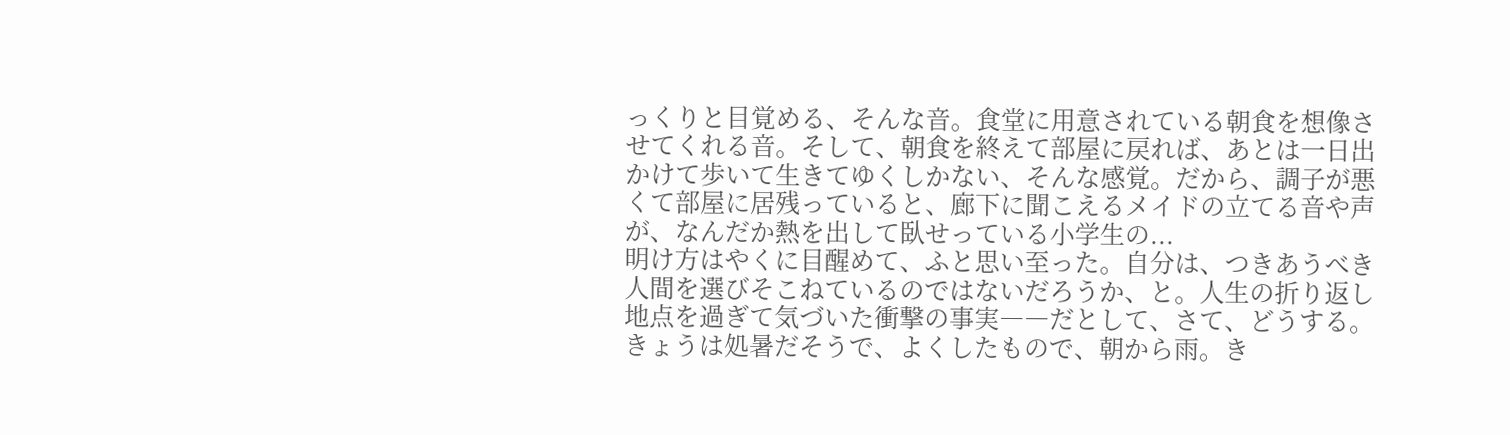っくりと目覚める、そんな音。食堂に用意されている朝食を想像させてくれる音。そして、朝食を終えて部屋に戻れば、あとは一日出かけて歩いて生きてゆくしかない、そんな感覚。だから、調子が悪くて部屋に居残っていると、廊下に聞こえるメイドの立てる音や声が、なんだか熱を出して臥せっている小学生の...
明け方はやくに目醒めて、ふと思い至った。自分は、つきあうべき人間を選びそこねているのではないだろうか、と。人生の折り返し地点を過ぎて気づいた衝撃の事実――だとして、さて、どうする。
きょうは処暑だそうで、よくしたもので、朝から雨。き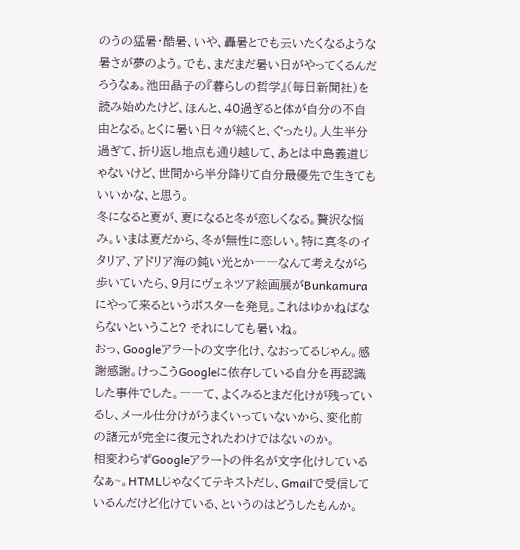のうの猛暑・酷暑、いや、轟暑とでも云いたくなるような暑さが夢のよう。でも、まだまだ暑い日がやってくるんだろうなぁ。池田晶子の『暮らしの哲学』(毎日新聞社)を読み始めたけど、ほんと、40過ぎると体が自分の不自由となる。とくに暑い日々が続くと、ぐったり。人生半分過ぎて、折り返し地点も通り越して、あとは中島義道じゃないけど、世間から半分降りて自分最優先で生きてもいいかな、と思う。
冬になると夏が、夏になると冬が恋しくなる。贅沢な悩み。いまは夏だから、冬が無性に恋しい。特に真冬のイタリア、アドリア海の鈍い光とか――なんて考えながら歩いていたら、9月にヴェネツア絵画展がBunkamuraにやって来るというポスターを発見。これはゆかねばならないということ? それにしても暑いね。
おっ、Googleアラートの文字化け、なおってるじゃん。感謝感謝。けっこうGoogleに依存している自分を再認識した事件でした。――て、よくみるとまだ化けが残っているし、メール仕分けがうまくいっていないから、変化前の諸元が完全に復元されたわけではないのか。
相変わらずGoogleアラートの件名が文字化けしているなぁ~。HTMLじゃなくてテキストだし、Gmailで受信しているんだけど化けている、というのはどうしたもんか。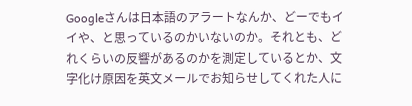Googleさんは日本語のアラートなんか、どーでもイイや、と思っているのかいないのか。それとも、どれくらいの反響があるのかを測定しているとか、文字化け原因を英文メールでお知らせしてくれた人に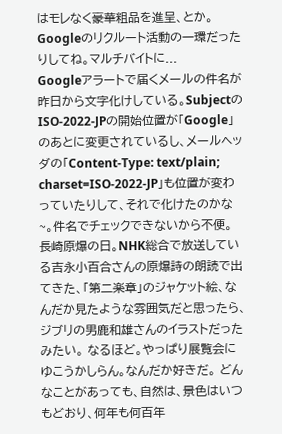はモレなく豪華粗品を進呈、とか。Googleのリクルート活動の一環だったりしてね。マルチバイトに...
Googleアラートで届くメールの件名が昨日から文字化けしている。Subjectの ISO-2022-JPの開始位置が「Google」のあとに変更されているし、メールヘッダの「Content-Type: text/plain; charset=ISO-2022-JP」も位置が変わっていたりして、それで化けたのかな~。件名でチェックできないから不便。
長崎原爆の日。NHK総合で放送している吉永小百合さんの原爆詩の朗読で出てきた、「第二楽章」のジャケット絵、なんだか見たような雰囲気だと思ったら、ジブリの男鹿和雄さんのイラストだったみたい。 なるほど。やっぱり展覧会にゆこうかしらん。なんだか好きだ。 どんなことがあっても、自然は、景色はいつもどおり、何年も何百年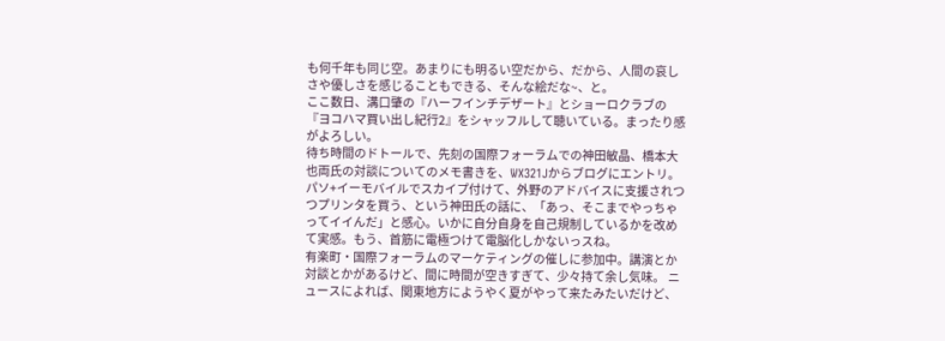も何千年も同じ空。あまりにも明るい空だから、だから、人間の哀しさや優しさを感じることもできる、そんな絵だな~、と。
ここ数日、溝口肇の『ハーフインチデザート』とショーロクラブの『ヨコハマ買い出し紀行2』をシャッフルして聴いている。まったり感がよろしい。
待ち時間のドトールで、先刻の国際フォーラムでの神田敏晶、橋本大也両氏の対談についてのメモ書きを、WX321Jからブログにエントリ。パソ+イーモバイルでスカイプ付けて、外野のアドバイスに支援されつつプリンタを買う、という神田氏の話に、「あっ、そこまでやっちゃってイイんだ」と感心。いかに自分自身を自己規制しているかを改めて実感。もう、首筋に電極つけて電脳化しかないっスね。
有楽町・国際フォーラムのマーケティングの催しに参加中。講演とか対談とかがあるけど、間に時間が空きすぎて、少々持て余し気味。 ニュースによれば、関東地方にようやく夏がやって来たみたいだけど、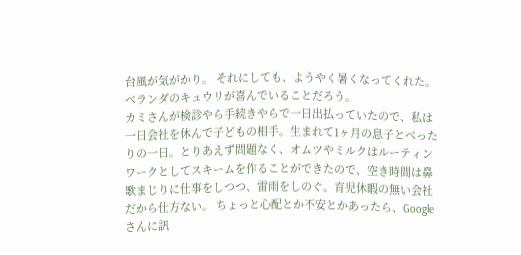台風が気がかり。 それにしても、ようやく暑くなってくれた。ベランダのキュウリが喜んでいることだろう。
カミさんが検診やら手続きやらで一日出払っていたので、私は一日会社を休んで子どもの相手。生まれて1ヶ月の息子とべったりの一日。とりあえず問題なく、オムツやミルクはルーティンワークとしてスキームを作ることができたので、空き時間は鼻歌まじりに仕事をしつつ、雷雨をしのぐ。育児休暇の無い会社だから仕方ない。 ちょっと心配とか不安とかあったら、Googleさんに訊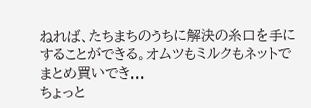ねれば、たちまちのうちに解決の糸口を手にすることができる。オムツもミルクもネットでまとめ買いでき...
ちょっと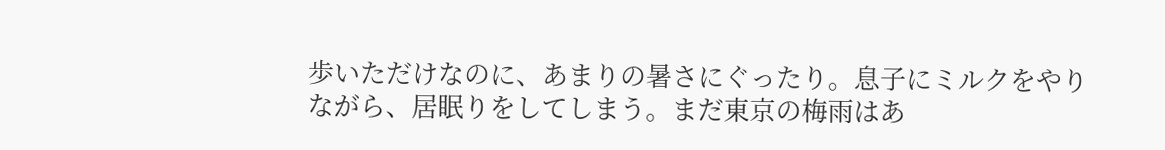歩いただけなのに、あまりの暑さにぐったり。息子にミルクをやりながら、居眠りをしてしまう。まだ東京の梅雨はあ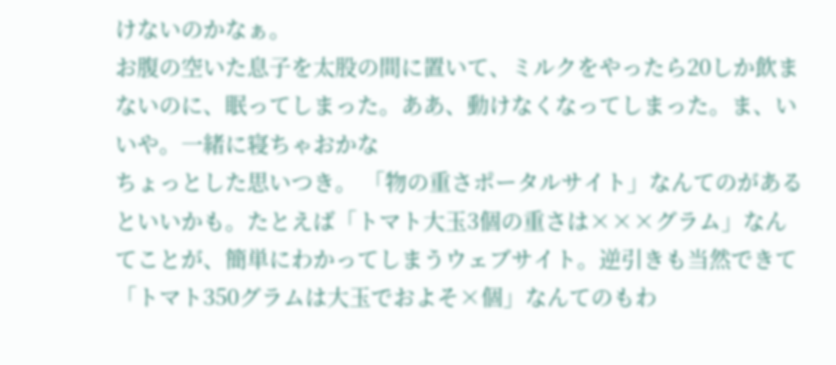けないのかなぁ。
お腹の空いた息子を太股の間に置いて、ミルクをやったら20しか飲まないのに、眠ってしまった。ああ、動けなくなってしまった。ま、いいや。一緒に寝ちゃおかな
ちょっとした思いつき。 「物の重さポータルサイト」なんてのがあるといいかも。たとえば「トマト大玉3個の重さは×××グラム」なんてことが、簡単にわかってしまうウェブサイト。逆引きも当然できて「トマト350グラムは大玉でおよそ×個」なんてのもわ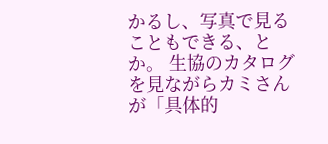かるし、写真で見ることもできる、とか。 生協のカタログを見ながらカミさんが「具体的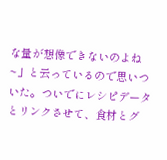な量が想像できないのよね~」と云っているので思いついた。ついでにレシピデータとリンクさせて、食材とグ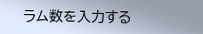ラム数を入力する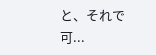と、それで可...